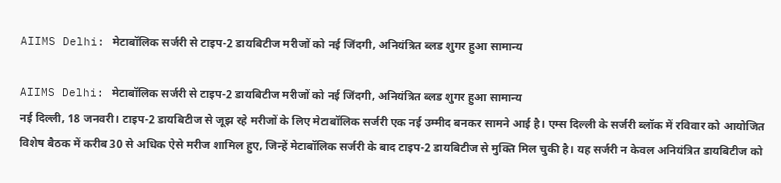AIIMS Delhi: मेटाबॉलिक सर्जरी से टाइप-2 डायबिटीज मरीजों को नई जिंदगी, अनियंत्रित ब्लड शुगर हुआ सामान्य

AIIMS Delhi: मेटाबॉलिक सर्जरी से टाइप-2 डायबिटीज मरीजों को नई जिंदगी, अनियंत्रित ब्लड शुगर हुआ सामान्य
नई दिल्ली, 18 जनवरी। टाइप-2 डायबिटीज से जूझ रहे मरीजों के लिए मेटाबॉलिक सर्जरी एक नई उम्मीद बनकर सामने आई है। एम्स दिल्ली के सर्जरी ब्लॉक में रविवार को आयोजित विशेष बैठक में करीब 30 से अधिक ऐसे मरीज शामिल हुए, जिन्हें मेटाबॉलिक सर्जरी के बाद टाइप-2 डायबिटीज से मुक्ति मिल चुकी है। यह सर्जरी न केवल अनियंत्रित डायबिटीज को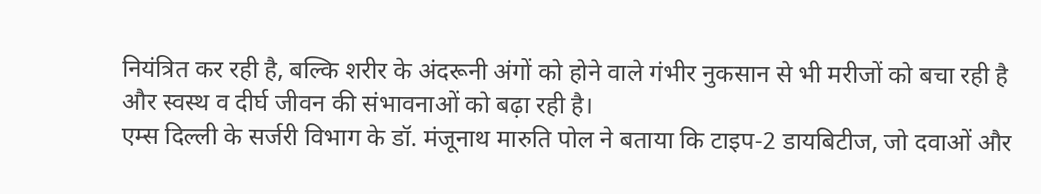नियंत्रित कर रही है, बल्कि शरीर के अंदरूनी अंगों को होने वाले गंभीर नुकसान से भी मरीजों को बचा रही है और स्वस्थ व दीर्घ जीवन की संभावनाओं को बढ़ा रही है।
एम्स दिल्ली के सर्जरी विभाग के डॉ. मंजूनाथ मारुति पोल ने बताया कि टाइप-2 डायबिटीज, जो दवाओं और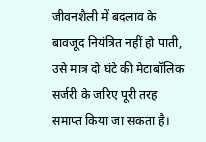जीवनशैली में बदलाव के बावजूद नियंत्रित नहीं हो पाती, उसे मात्र दो घंटे की मेटाबॉलिक सर्जरी के जरिए पूरी तरह समाप्त किया जा सकता है।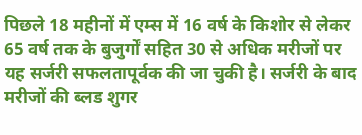पिछले 18 महीनों में एम्स में 16 वर्ष के किशोर से लेकर 65 वर्ष तक के बुजुर्गों सहित 30 से अधिक मरीजों पर यह सर्जरी सफलतापूर्वक की जा चुकी है। सर्जरी के बाद मरीजों की ब्लड शुगर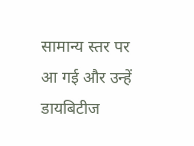सामान्य स्तर पर आ गई और उन्हें डायबिटीज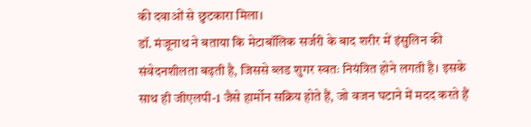की दवाओं से छुटकारा मिला।
डॉ. मंजूनाथ ने बताया कि मेटाबॉलिक सर्जरी के बाद शरीर में इंसुलिन की संवेदनशीलता बढ़ती है, जिससे ब्लड शुगर स्वतः नियंत्रित होने लगती है। इसके साथ ही जीएलपी-1 जैसे हार्मोन सक्रिय होते हैं, जो वजन घटाने में मदद करते हैं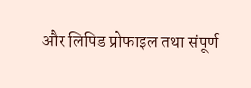और लिपिड प्रोफाइल तथा संपूर्ण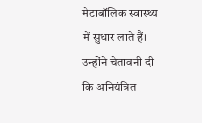मेटाबॉलिक स्वास्थ्य में सुधार लाते हैं। उन्होंने चेतावनी दी कि अनियंत्रित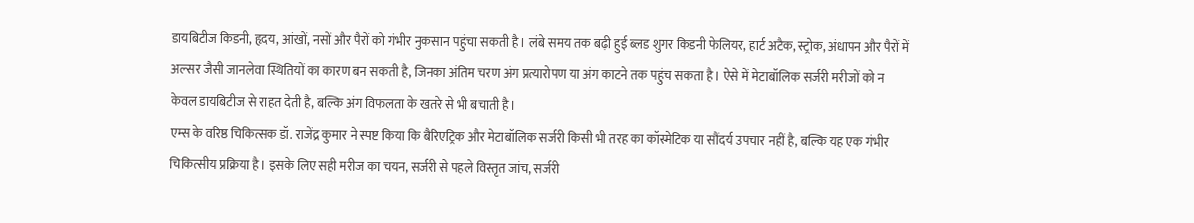डायबिटीज किडनी, हृदय, आंखों, नसों और पैरों को गंभीर नुकसान पहुंचा सकती है। लंबे समय तक बढ़ी हुई ब्लड शुगर किडनी फेलियर, हार्ट अटैक, स्ट्रोक, अंधापन और पैरों में अल्सर जैसी जानलेवा स्थितियों का कारण बन सकती है, जिनका अंतिम चरण अंग प्रत्यारोपण या अंग काटने तक पहुंच सकता है। ऐसे में मेटाबॉलिक सर्जरी मरीजों को न केवल डायबिटीज से राहत देती है, बल्कि अंग विफलता के खतरे से भी बचाती है।
एम्स के वरिष्ठ चिकित्सक डॉ. राजेंद्र कुमार ने स्पष्ट किया कि बैरिएट्रिक और मेटाबॉलिक सर्जरी किसी भी तरह का कॉस्मेटिक या सौंदर्य उपचार नहीं है, बल्कि यह एक गंभीर चिकित्सीय प्रक्रिया है। इसके लिए सही मरीज का चयन, सर्जरी से पहले विस्तृत जांच, सर्जरी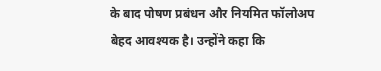के बाद पोषण प्रबंधन और नियमित फॉलोअप बेहद आवश्यक है। उन्होंने कहा कि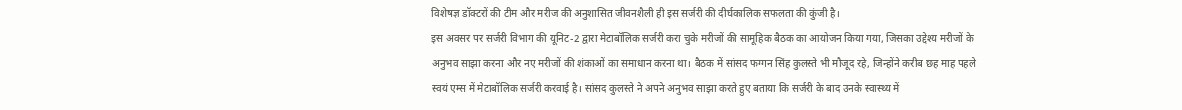विशेषज्ञ डॉक्टरों की टीम और मरीज की अनुशासित जीवनशैली ही इस सर्जरी की दीर्घकालिक सफलता की कुंजी है।
इस अवसर पर सर्जरी विभाग की यूनिट-2 द्वारा मेटाबॉलिक सर्जरी करा चुके मरीजों की सामूहिक बैठक का आयोजन किया गया, जिसका उद्देश्य मरीजों के अनुभव साझा करना और नए मरीजों की शंकाओं का समाधान करना था। बैठक में सांसद फग्गन सिंह कुलस्ते भी मौजूद रहे, जिन्होंने करीब छह माह पहले स्वयं एम्स में मेटाबॉलिक सर्जरी करवाई है। सांसद कुलस्ते ने अपने अनुभव साझा करते हुए बताया कि सर्जरी के बाद उनके स्वास्थ्य में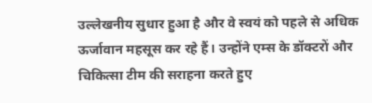उल्लेखनीय सुधार हुआ है और वे स्वयं को पहले से अधिक ऊर्जावान महसूस कर रहे हैं। उन्होंने एम्स के डॉक्टरों और चिकित्सा टीम की सराहना करते हुए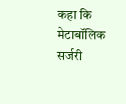कहा कि मेटाबॉलिक सर्जरी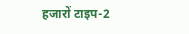हजारों टाइप-2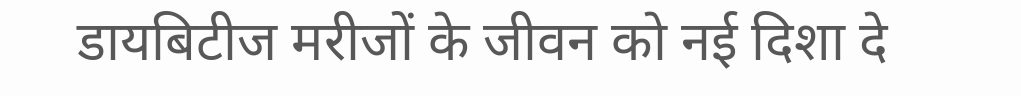डायबिटीज मरीजों के जीवन को नई दिशा दे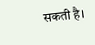सकती है।